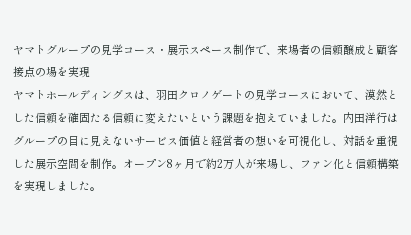ヤマトグループの見学コース・展示スペース制作で、来場者の信頼醸成と顧客接点の場を実現
ヤマトホールディングスは、羽田クロノゲートの見学コースにおいて、漠然とした信頼を確固たる信頼に変えたいという課題を抱えていました。内田洋行はグループの目に見えないサービス価値と経営者の想いを可視化し、対話を重視した展示空間を制作。オープン8ヶ月で約2万人が来場し、ファン化と信頼構築を実現しました。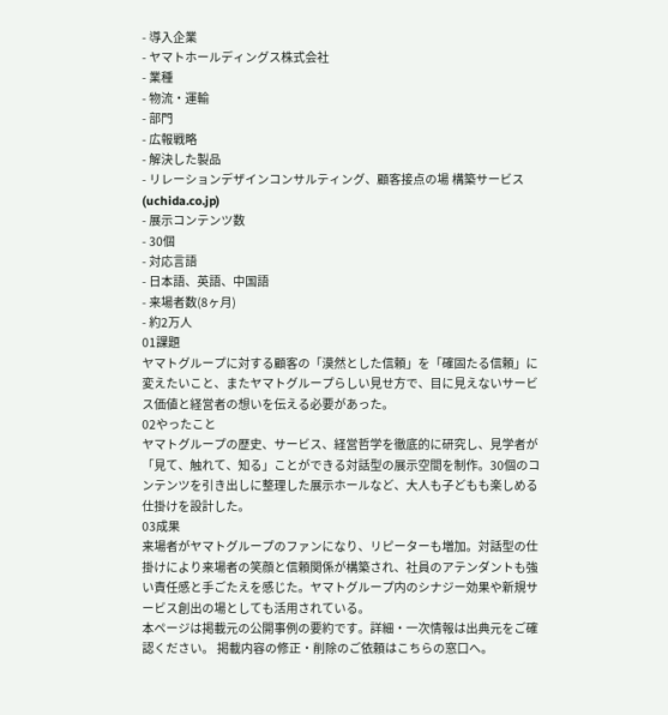- 導入企業
- ヤマトホールディングス株式会社
- 業種
- 物流・運輸
- 部門
- 広報戦略
- 解決した製品
- リレーションデザインコンサルティング、顧客接点の場 構築サービス(uchida.co.jp)
- 展示コンテンツ数
- 30個
- 対応言語
- 日本語、英語、中国語
- 来場者数(8ヶ月)
- 約2万人
01課題
ヤマトグループに対する顧客の「漠然とした信頼」を「確固たる信頼」に変えたいこと、またヤマトグループらしい見せ方で、目に見えないサービス価値と経営者の想いを伝える必要があった。
02やったこと
ヤマトグループの歴史、サービス、経営哲学を徹底的に研究し、見学者が「見て、触れて、知る」ことができる対話型の展示空間を制作。30個のコンテンツを引き出しに整理した展示ホールなど、大人も子どもも楽しめる仕掛けを設計した。
03成果
来場者がヤマトグループのファンになり、リピーターも増加。対話型の仕掛けにより来場者の笑顔と信頼関係が構築され、社員のアテンダントも強い責任感と手ごたえを感じた。ヤマトグループ内のシナジー効果や新規サービス創出の場としても活用されている。
本ページは掲載元の公開事例の要約です。詳細・一次情報は出典元をご確認ください。 掲載内容の修正・削除のご依頼はこちらの窓口へ。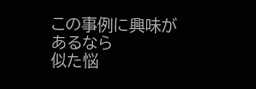この事例に興味があるなら
似た悩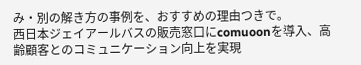み・別の解き方の事例を、おすすめの理由つきで。
西日本ジェイアールバスの販売窓口にcomuoonを導入、高齢顧客とのコミュニケーション向上を実現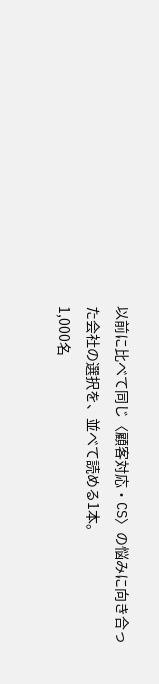以前に比べて同じ〈顧客対応・CS〉の悩みに向き合った会社の選択を、並べて読める1本。
1,000名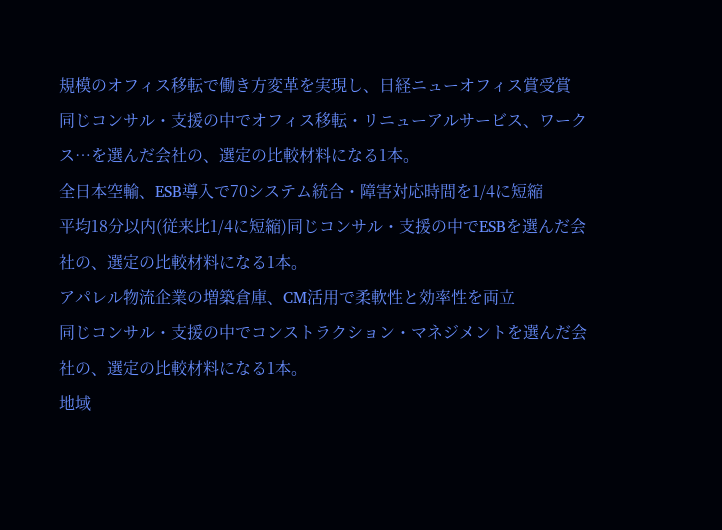規模のオフィス移転で働き方変革を実現し、日経ニューオフィス賞受賞
同じコンサル・支援の中でオフィス移転・リニューアルサービス、ワークス…を選んだ会社の、選定の比較材料になる1本。
全日本空輸、ESB導入で70システム統合・障害対応時間を1/4に短縮
平均18分以内(従来比1/4に短縮)同じコンサル・支援の中でESBを選んだ会社の、選定の比較材料になる1本。
アパレル物流企業の増築倉庫、CM活用で柔軟性と効率性を両立
同じコンサル・支援の中でコンストラクション・マネジメントを選んだ会社の、選定の比較材料になる1本。
地域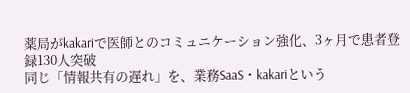薬局がkakariで医師とのコミュニケーション強化、3ヶ月で患者登録130人突破
同じ「情報共有の遅れ」を、業務SaaS・kakariという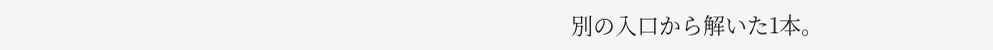別の入口から解いた1本。